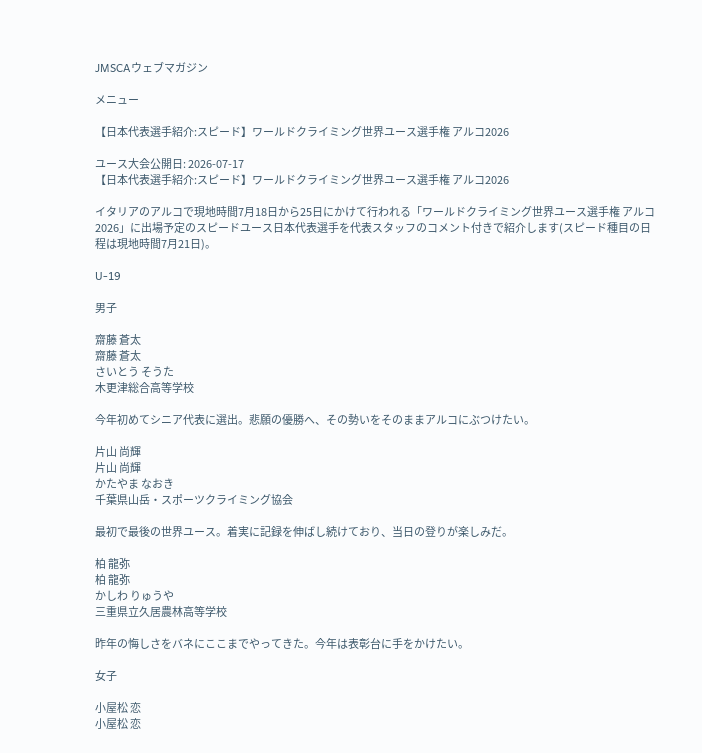JMSCAウェブマガジン

メニュー

【日本代表選手紹介:スピード】ワールドクライミング世界ユース選手権 アルコ2026

ユース大会公開日: 2026-07-17
【日本代表選手紹介:スピード】ワールドクライミング世界ユース選手権 アルコ2026

イタリアのアルコで現地時間7月18日から25日にかけて行われる「ワールドクライミング世界ユース選手権 アルコ2026」に出場予定のスピードユース日本代表選手を代表スタッフのコメント付きで紹介します(スピード種目の日程は現地時間7月21日)。

U-19

男子

齋藤 蒼太
齋藤 蒼太
さいとう そうた
木更津総合高等学校

今年初めてシニア代表に選出。悲願の優勝へ、その勢いをそのままアルコにぶつけたい。

片山 尚輝
片山 尚輝
かたやま なおき
千葉県山岳・スポーツクライミング協会

最初で最後の世界ユース。着実に記録を伸ばし続けており、当日の登りが楽しみだ。

柏 龍弥
柏 龍弥
かしわ りゅうや
三重県立久居農林高等学校

昨年の悔しさをバネにここまでやってきた。今年は表彰台に手をかけたい。

女子

小屋松 恋
小屋松 恋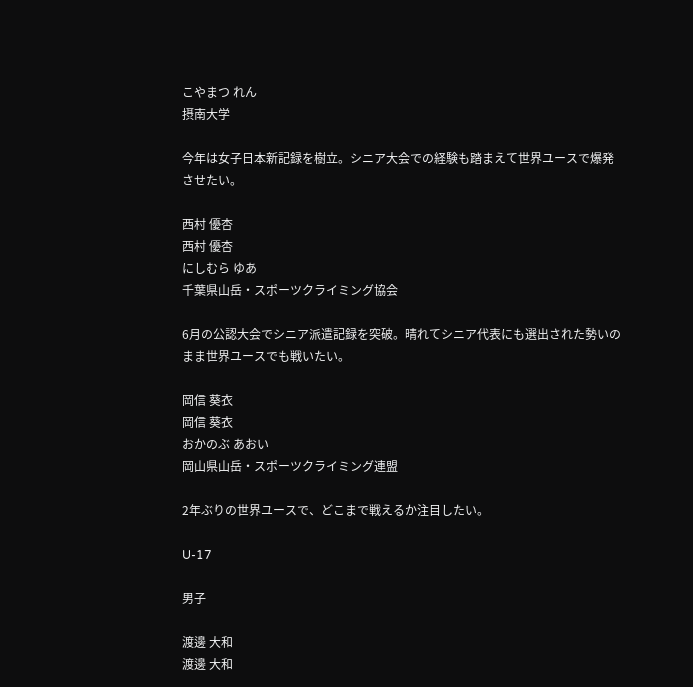こやまつ れん
摂南大学

今年は女子日本新記録を樹立。シニア大会での経験も踏まえて世界ユースで爆発させたい。

西村 優杏
西村 優杏
にしむら ゆあ
千葉県山岳・スポーツクライミング協会

6月の公認大会でシニア派遣記録を突破。晴れてシニア代表にも選出された勢いのまま世界ユースでも戦いたい。

岡信 葵衣
岡信 葵衣
おかのぶ あおい
岡山県山岳・スポーツクライミング連盟

2年ぶりの世界ユースで、どこまで戦えるか注目したい。

U-17

男子

渡邊 大和
渡邊 大和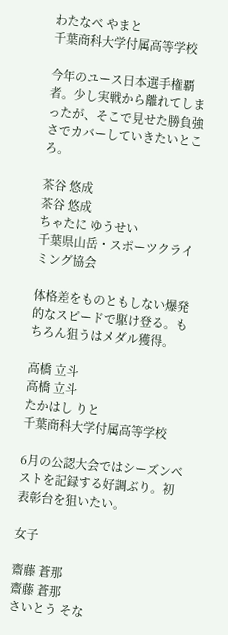わたなべ やまと
千葉商科大学付属高等学校

今年のユース日本選手権覇者。少し実戦から離れてしまったが、そこで見せた勝負強さでカバーしていきたいところ。

茶谷 悠成
茶谷 悠成
ちゃたに ゆうせい
千葉県山岳・スポーツクライミング協会

体格差をものともしない爆発的なスピードで駆け登る。もちろん狙うはメダル獲得。

高橋 立斗
高橋 立斗
たかはし りと
千葉商科大学付属高等学校

6月の公認大会ではシーズンベストを記録する好調ぶり。初表彰台を狙いたい。

女子

齋藤 蒼那
齋藤 蒼那
さいとう そな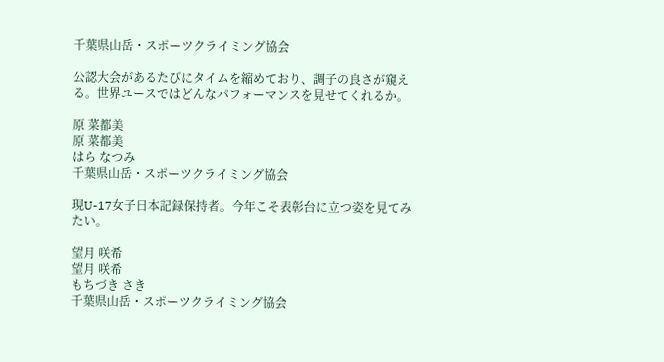千葉県山岳・スポーツクライミング協会

公認大会があるたびにタイムを縮めており、調子の良さが窺える。世界ユースではどんなパフォーマンスを見せてくれるか。

原 菜都美
原 菜都美
はら なつみ
千葉県山岳・スポーツクライミング協会

現U-17女子日本記録保持者。今年こそ表彰台に立つ姿を見てみたい。

望月 咲希
望月 咲希
もちづき さき
千葉県山岳・スポーツクライミング協会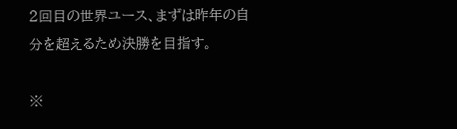2回目の世界ユース、まずは昨年の自分を超えるため決勝を目指す。

※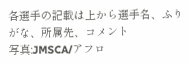各選手の記載は上から選手名、ふりがな、所属先、コメント
写真:JMSCA/アフロ